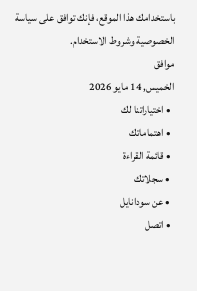باستخدامك هذا الموقع، فإنك توافق على سياسة الخصوصية وشروط الاستخدام.
موافق
الخميس, 14 مايو 2026
  • اختياراتنا لك
  • اهتماماتك
  • قائمة القراءة
  • سجلاتك
  • عن سودانايل
  • اتصل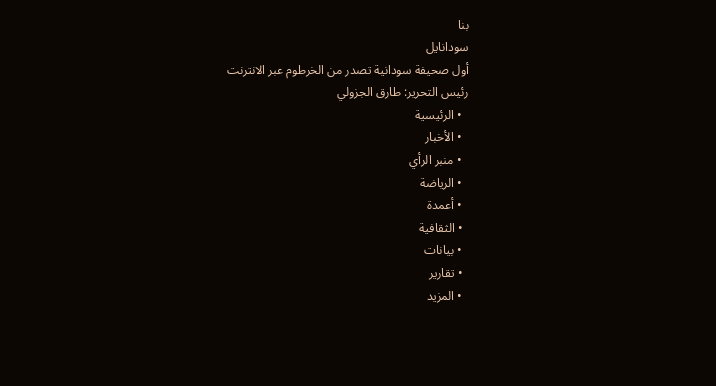بنا
سودانايل
أول صحيفة سودانية تصدر من الخرطوم عبر الانترنت
رئيس التحرير: طارق الجزولي
  • الرئيسية
  • الأخبار
  • منبر الرأي
  • الرياضة
  • أعمدة
  • الثقافية
  • بيانات
  • تقارير
  • المزيد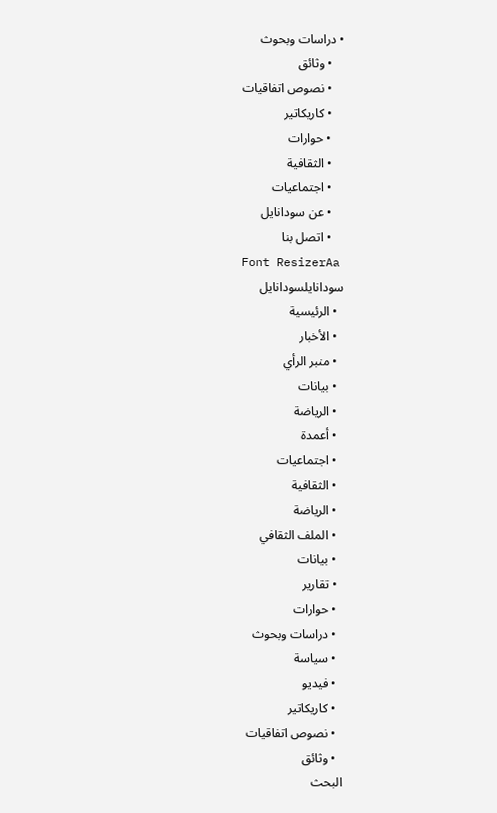• دراسات وبحوث
    • وثائق
    • نصوص اتفاقيات
    • كاريكاتير
    • حوارات
    • الثقافية
    • اجتماعيات
    • عن سودانايل
    • اتصل بنا
Font ResizerAa
سودانايلسودانايل
  • الرئيسية
  • الأخبار
  • منبر الرأي
  • بيانات
  • الرياضة
  • أعمدة
  • اجتماعيات
  • الثقافية
  • الرياضة
  • الملف الثقافي
  • بيانات
  • تقارير
  • حوارات
  • دراسات وبحوث
  • سياسة
  • فيديو
  • كاريكاتير
  • نصوص اتفاقيات
  • وثائق
البحث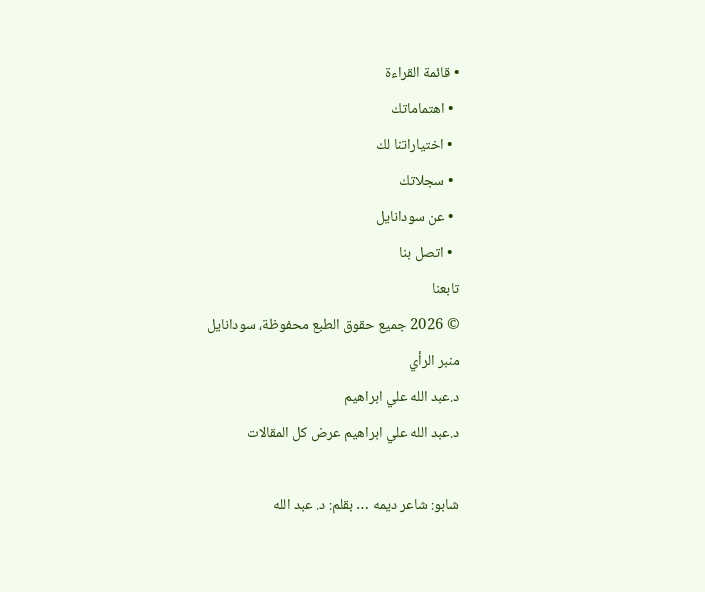• قائمة القراءة
  • اهتماماتك
  • اختياراتنا لك
  • سجلاتك
  • عن سودانايل
  • اتصل بنا
تابعنا
© 2026 جميع حقوق الطبع محفوظة، سودانايل
منبر الرأي
د.عبد الله علي ابراهيم
د.عبد الله علي ابراهيم عرض كل المقالات

شابو: شاعر ديمه … بقلم: د. عبد الله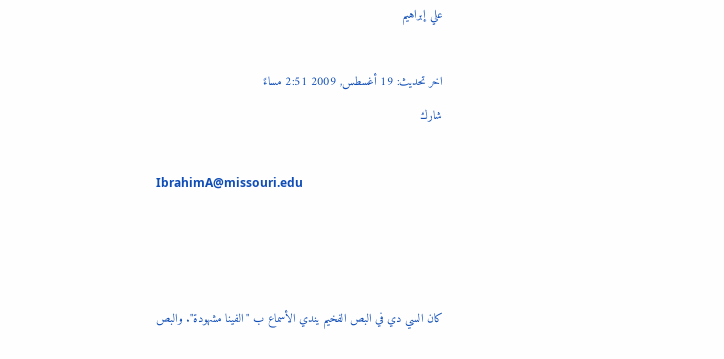علي إبراهيم

اخر تحديث: 19 أغسطس, 2009 2:51 مساءً
شارك

IbrahimA@missouri.edu



كان السي دي في البص الفخيم يندي الأسماع ب "الفينا مشهودة". والبص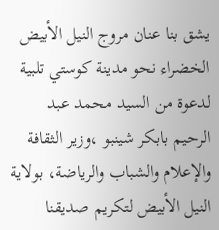يشق بنا عنان مروج النيل الأبيض الخضراء نحو مدينة كوستي تلبية لدعوة من السيد محمد عبد الرحيم بابكر شينبو ،وزير الثقافة والإعلام والشباب والرياضة، بولاية النيل الأبيض لتكريم صديقنا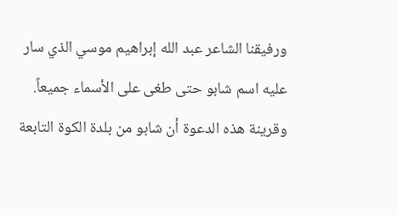ورفيقنا الشاعر عبد الله إبراهيم موسي الذي سار عليه اسم شابو حتى طغى على الأسماء جميعاً. وقرينة هذه الدعوة أن شابو من بلدة الكوة التابعة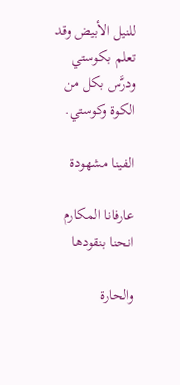للنيل الأبيض وقد تعلم بكوستي ودرَّس بكل من الكوة وكوستي.

الفينا مشهودة

عارفانا المكارم انحنا بنقودها

والحارة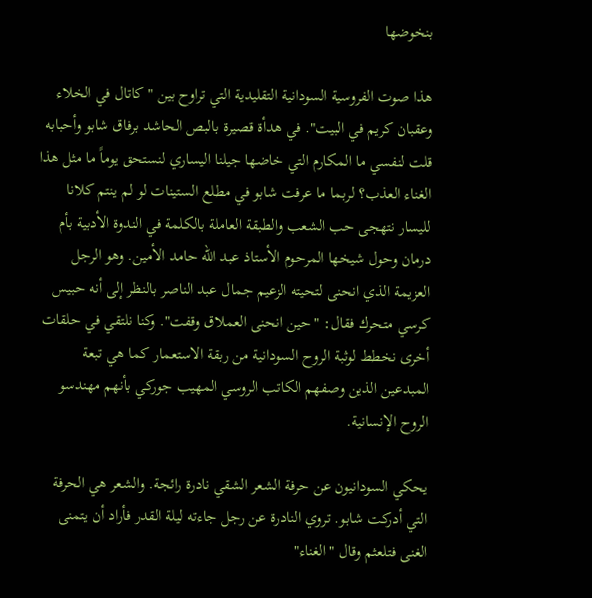بنخوضها

هذا صوت الفروسية السودانية التقليدية التي تراوح بين "كاتال في الخلاء وعقبان كريم في البيت". في هدأة قصيرة بالبص الحاشد برفاق شابو وأحبابه قلت لنفسي ما المكارم التي خاضها جيلنا اليساري لنستحق يوماً ما مثل هذا الغناء العذب؟ لربما ما عرفت شابو في مطلع الستينات لو لم ينتم كلانا لليسار نتهجى حب الشعب والطبقة العاملة بالكلمة في الندوة الأدبية بأم درمان وحول شيخها المرحوم الأستاذ عبد الله حامد الأمين. وهو الرجل العزيمة الذي انحنى لتحيته الزعيم جمال عبد الناصر بالنظر إلى أنه حبيس كرسي متحرك فقال: "حين انحنى العملاق وقفت". وكنا نلتقي في حلقات أخرى نخطط لوثبة الروح السودانية من ربقة الاستعمار كما هي تبعة المبدعين الذين وصفهم الكاتب الروسي المهيب جوركي بأنهم مهندسو الروح الإنسانية.

يحكي السودانيون عن حرفة الشعر الشقي نادرة رائجة. والشعر هي الحرفة التي أدركت شابو. تروي النادرة عن رجل جاءته ليلة القدر فأراد أن يتمنى الغنى فتلعثم وقال "الغناء"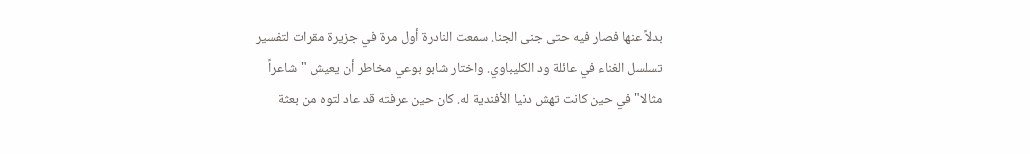بدلاً عنها فصار فيه حتى جنى الجنا. سمعت النادرة أول مرة في جزيرة مقرات لتفسير تسلسل الغناء في عائلة ود الكليباوي. واختار شابو بوعي مخاطر أن يعيش "شاعراً مثالا" في حين كانت تهش دنيا الأفندية له. كان حين عرفته قد عاد لتوه من بعثة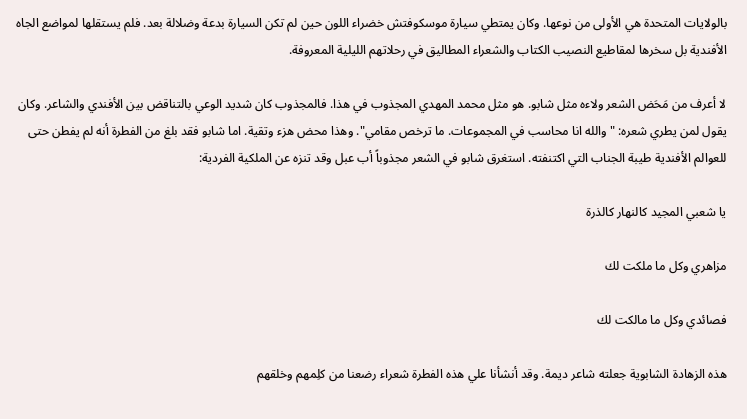بالولايات المتحدة هي الأولى من نوعها. وكان يمتطي سيارة موسكوفتش خضراء اللون حين لم تكن السيارة بدعة وضلالة بعد. فلم يستقلها لمواضع الجاه الأفندية بل سخرها لمقاطيع النصيب الكتاب والشعراء المطاليق في رحلاتهم الليلية المعروفة.

لا أعرف من مَحَض الشعر ولاءه مثل شابو. هو مثل محمد المهدي المجذوب في هذا. فالمجذوب كان شديد الوعي بالتناقض بين الأفندي والشاعر. وكان يقول لمن يطري شعره: "والله انا محاسب في المجموعات. ما ترخص مقامي". وهذا محض هزء وتقية. اما شابو فقد بلغ من الفطرة أنه لم يفطن حتى للعوالم الأفندية طيبة الجناب التي اكتنفته. استغرق شابو في الشعر مجذوباً أب عبل وقد تنزه عن الملكية الفردية:

يا شعبي المجيد كالنهار كالذرة

مزاهري وكل ما ملكت لك

فصائدي وكل ما مالكت لك

هذه الزهادة الشابوية جعلته شاعر ديمة. وقد أنشأنا علي هذه الفطرة شعراء رضعنا من كلِمهم وخلقهم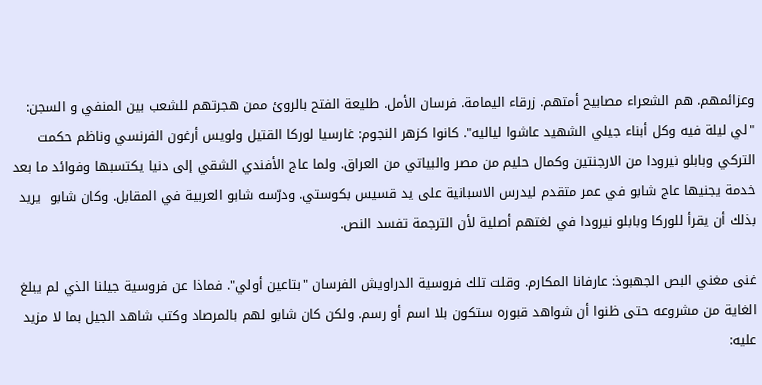وعزائمهم. هم الشعراء مصابيح أمتهم. زرقاء اليمامة. فرسان الأمل. طليعة الفتح بالروئ ممن هجرتهم للشعب بين المنفي و السجن: "لي ليلة فيه وكل أبناء جيلي الشهيد عاشوا لياليه". كانوا كزهر النجوم: غارسيا لوركا القتيل ولويس أرغون الفرنسي وناظم حكمت التركي وبابلو نيرودا من الارجنتين وكمال حليم من مصر والبياتي من العراق. ولما عاج الأفندي الشقي إلى دنيا يكتسبها وفوائد ما بعد خدمة يجنيها عاج شابو في عمر متقدم ليدرس الاسبانية على يد قسيس بكوستي. ودرّسه شابو العربية في المقابل. وكان شابو  يريد بذلك أن يقرأ للوركا وبابلو نيرودا في لغتهم أصلية لأن الترجمة تفسد النص.

غنى مغني البص الجهبوذ: عارفانا المكارم. وقلت تلك فروسية الدراويش الفرسان "بتاعين أولي". فماذا عن فروسية جيلنا الذي لم يبلغ الغاية من مشروعه حتى ظنوا أن شواهد قبوره ستكون بلا اسم أو رسم. ولكن كان شابو لهم بالمرصاد وكتب شاهد الجيل بما لا مزيد عليه: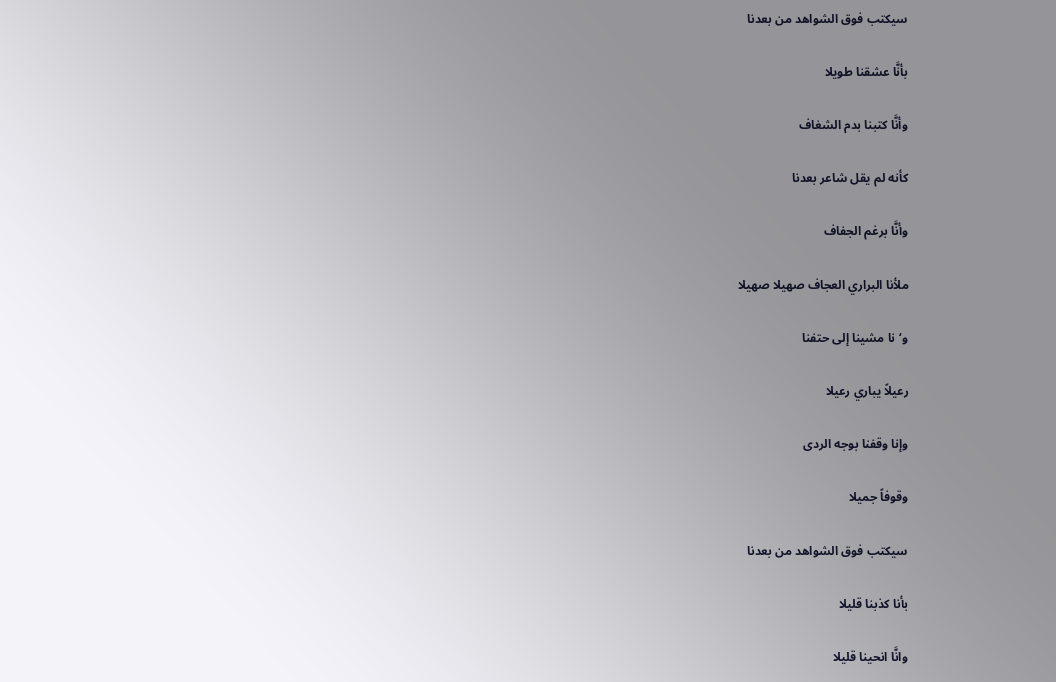سيكتب فوق الشواهد من بعدنا

بأنَّا عشقنا طويلا

وأنَّا كتبنا بدم الشغاف

كأنه لم يقل شاعر بعدنا

وأنَّا برغم الجفاف

ملأنا البراري العجاف صهيلا صهيلا

و‘نا مشينا إلى حتفنا

رعيلاً يباري رعيلا

وإنا وقفنا بوجه الردى

وقوفاً جميلا

سيكتب فوق الشواهد من بعدنا

بأنا كذبنا قليلا

وانَّا انحينا قليلا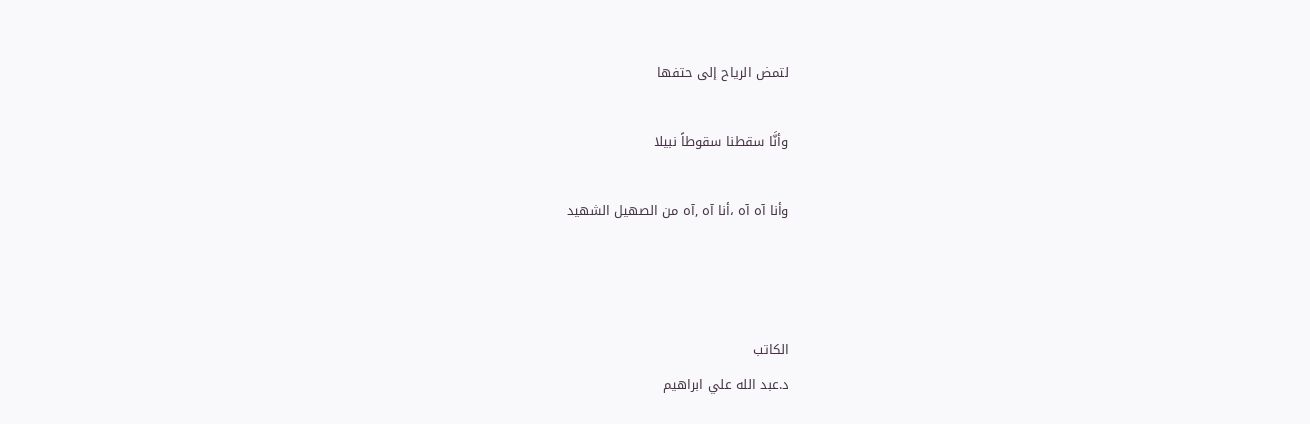لتمض الرياح إلى حتفها

وأنَّا سقطنا سقوطاً نبيلا

وأنا آه آه ،أنا آه ,آه من الصهيل الشهيد



الكاتب
د.عبد الله علي ابراهيم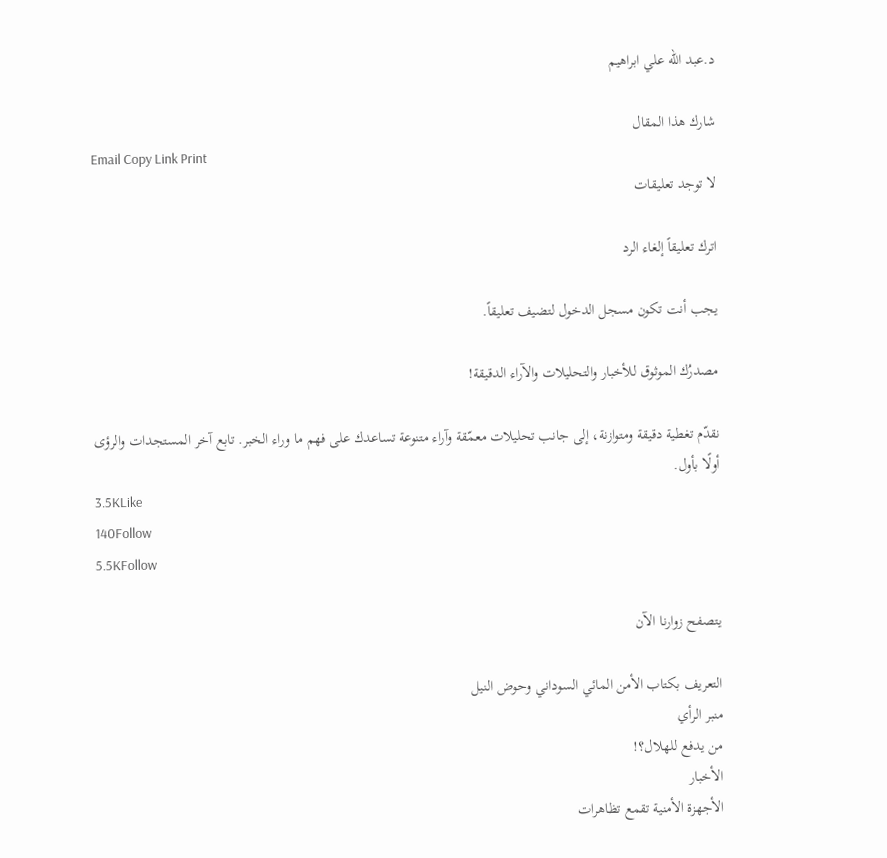د.عبد الله علي ابراهيم

شارك هذا المقال
Email Copy Link Print
لا توجد تعليقات

اترك تعليقاً إلغاء الرد

يجب أنت تكون مسجل الدخول لتضيف تعليقاً.

مصدرُك الموثوق للأخبار والتحليلات والآراء الدقيقة!

نقدّم تغطية دقيقة ومتوازنة، إلى جانب تحليلات معمّقة وآراء متنوعة تساعدك على فهم ما وراء الخبر. تابع آخر المستجدات والرؤى أولًا بأول.
3.5KLike
140Follow
5.5KFollow

يتصفح زوارنا الآن

التعريف بكتاب الأمن المائي السوداني وحوض النيل
منبر الرأي
من يدفع للهلال؟!
الأخبار
الأجهزة الأمنية تقمع تظاهرات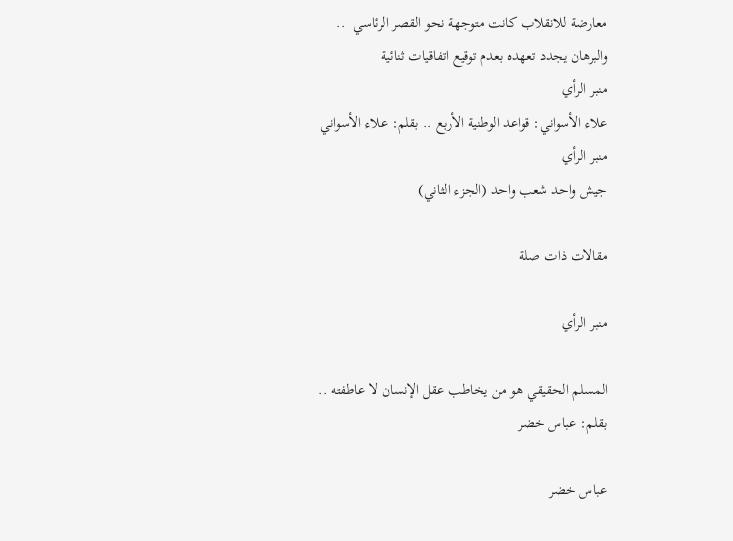معارضة للانقلاب كانت متوجهة نحو القصر الرئاسي  .. والبرهان يجدد تعهده بعدم توقيع اتفاقيات ثنائية
منبر الرأي
علاء الأسواني: قواعد الوطنية الأربع .. بقلم: علاء الأسواني
منبر الرأي
جيش واحد شعب واحد (الجزء الثاني)

مقالات ذات صلة

منبر الرأي

المسلم الحقيقي هو من يخاطب عقل الإنسان لا عاطفته .. بقلم: عباس خضر

عباس خضر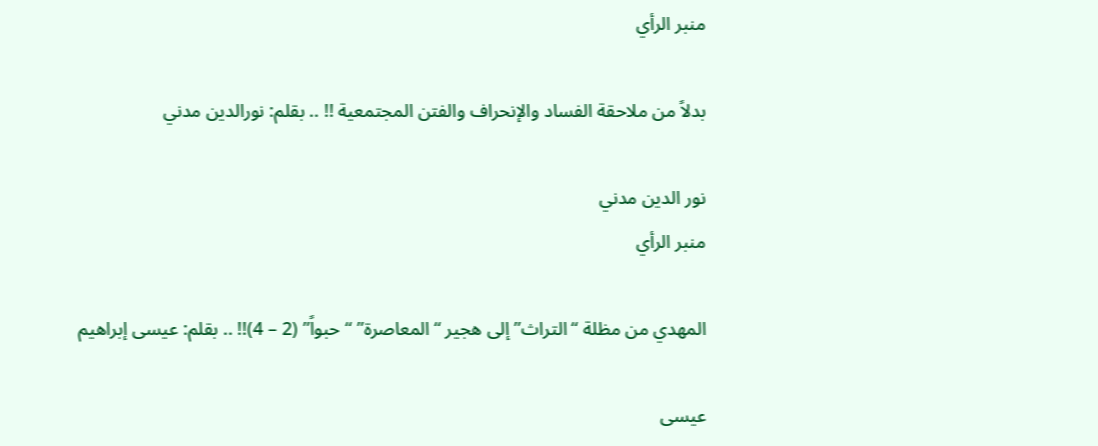منبر الرأي

بدلاً من ملاحقة الفساد والإنحراف والفتن المجتمعية !! .. بقلم: نورالدين مدني

نور الدين مدني
منبر الرأي

المهدي من مظلة “التراث” إلى هجير “المعاصرة” “حبواً” (2 – 4)!! .. بقلم: عيسى إبراهيم

عيسى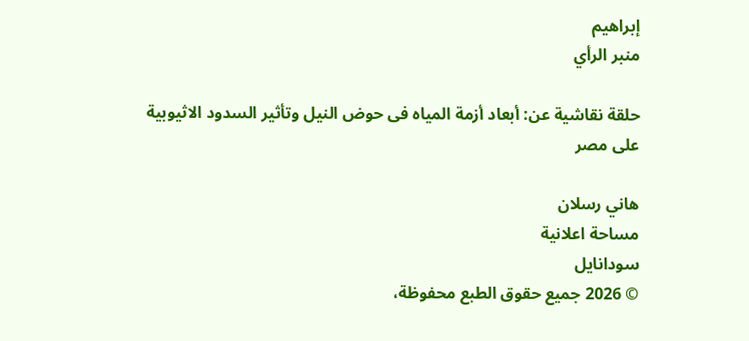إبراهيم
منبر الرأي

حلقة نقاشية عن: أبعاد أزمة المياه فى حوض النيل وتأثير السدود الاثيوبية على مصر

هاني رسلان
مساحة اعلانية
سودانايل
© 2026 جميع حقوق الطبع محفوظة،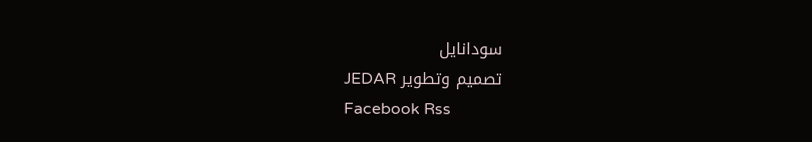سودانايل
تصميم وتطوير JEDAR
Facebook Rss